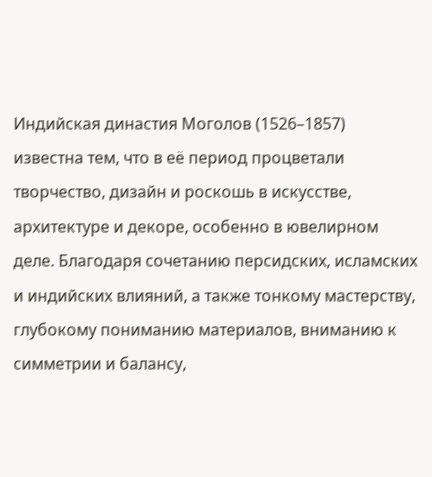Индийская династия Моголов (1526–1857) известна тем, что в её период процветали творчество, дизайн и роскошь в искусстве, архитектуре и декоре, особенно в ювелирном деле. Благодаря сочетанию персидских, исламских и индийских влияний, а также тонкому мастерству, глубокому пониманию материалов, вниманию к симметрии и балансу,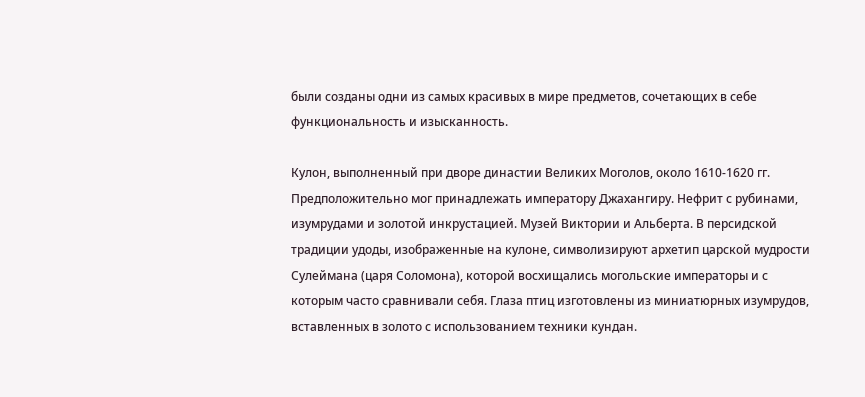были созданы одни из самых красивых в мире предметов, сочетающих в себе функциональность и изысканность.

Кулон, выполненный при дворе династии Великих Моголов, около 1610-1620 гг. Предположительно мог принадлежать императору Джахангиру. Нефрит с рубинами, изумрудами и золотой инкрустацией. Музей Виктории и Альберта. В персидской традиции удоды, изображенные на кулоне, символизируют архетип царской мудрости Сулеймана (царя Соломона), которой восхищались могольские императоры и с которым часто сравнивали себя. Глаза птиц изготовлены из миниатюрных изумрудов, вставленных в золото с использованием техники кундан.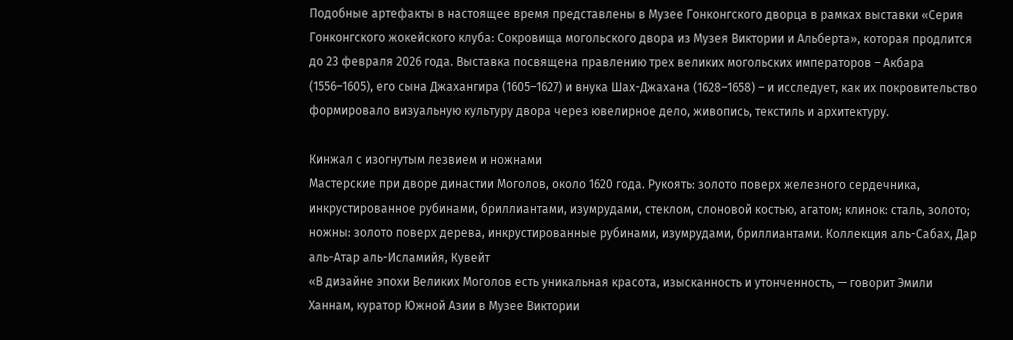Подобные артефакты в настоящее время представлены в Музее Гонконгского дворца в рамках выставки «Серия Гонконгского жокейского клуба: Сокровища могольского двора из Музея Виктории и Альберта», которая продлится до 23 февраля 2026 года. Выставка посвящена правлению трех великих могольских императоров – Акбара (1556–1605), его сына Джахангира (1605–1627) и внука Шах-Джахана (1628–1658) – и исследует, как их покровительство формировало визуальную культуру двора через ювелирное дело, живопись, текстиль и архитектуру.

Кинжал с изогнутым лезвием и ножнами
Мастерские при дворе династии Моголов, около 1620 года. Рукоять: золото поверх железного сердечника, инкрустированное рубинами, бриллиантами, изумрудами, стеклом, слоновой костью, агатом; клинок: сталь, золото; ножны: золото поверх дерева, инкрустированные рубинами, изумрудами, бриллиантами. Коллекция аль-Сабах, Дар аль-Атар аль-Исламийя, Кувейт
«В дизайне эпохи Великих Моголов есть уникальная красота, изысканность и утонченность, — говорит Эмили Ханнам, куратор Южной Азии в Музее Виктории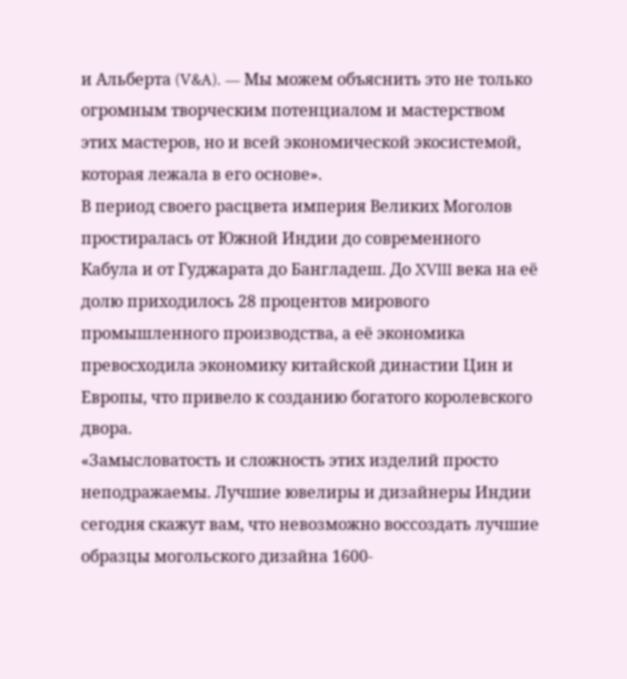и Альберта (V&A). — Мы можем объяснить это не только огромным творческим потенциалом и мастерством этих мастеров, но и всей экономической экосистемой, которая лежала в его основе».
В период своего расцвета империя Великих Моголов простиралась от Южной Индии до современного Кабула и от Гуджарата до Бангладеш. До XVIII века на её долю приходилось 28 процентов мирового промышленного производства, а её экономика превосходила экономику китайской династии Цин и Европы, что привело к созданию богатого королевского двора.
«Замысловатость и сложность этих изделий просто неподражаемы. Лучшие ювелиры и дизайнеры Индии сегодня скажут вам, что невозможно воссоздать лучшие образцы могольского дизайна 1600-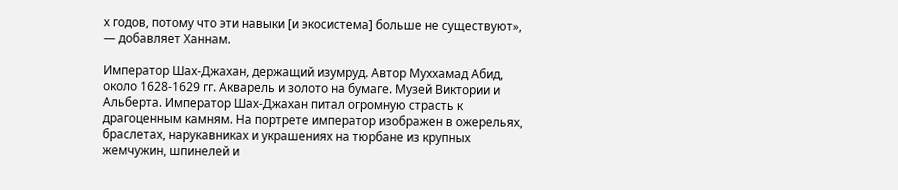х годов, потому что эти навыки [и экосистема] больше не существуют», — добавляет Ханнам.

Император Шах-Джахан, держащий изумруд. Автор Муххамад Абид, около 1628-1629 гг. Акварель и золото на бумаге. Музей Виктории и Альберта. Император Шах-Джахан питал огромную страсть к драгоценным камням. На портрете император изображен в ожерельях, браслетах, нарукавниках и украшениях на тюрбане из крупных жемчужин, шпинелей и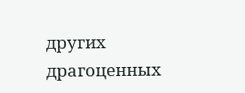других драгоценных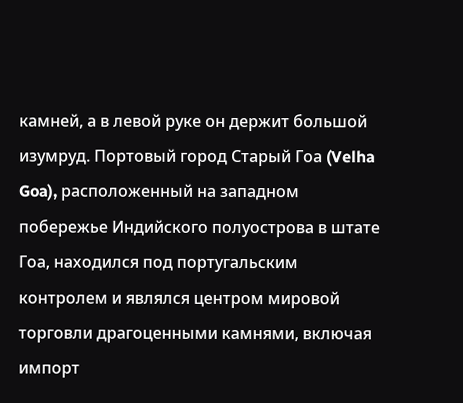камней, а в левой руке он держит большой изумруд. Портовый город Старый Гоа (Velha Goa), расположенный на западном побережье Индийского полуострова в штате Гоа, находился под португальским контролем и являлся центром мировой торговли драгоценными камнями, включая импорт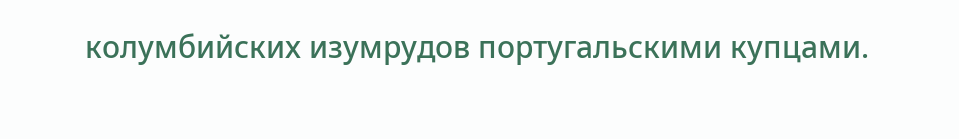колумбийских изумрудов португальскими купцами.